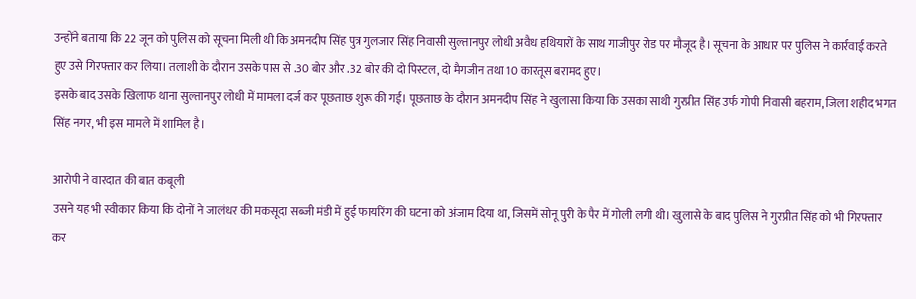उन्होंने बताया कि 22 जून को पुलिस को सूचना मिली थी कि अमनदीप सिंह पुत्र गुलजार सिंह निवासी सुल्तानपुर लोधी अवैध हथियारों के साथ गाजीपुर रोड पर मौजूद है। सूचना के आधार पर पुलिस ने कार्रवाई करते हुए उसे गिरफ्तार कर लिया। तलाशी के दौरान उसके पास से .30 बोर और .32 बोर की दो पिस्टल, दो मैगजीन तथा 10 कारतूस बरामद हुए।
इसके बाद उसके खिलाफ थाना सुल्तानपुर लोधी में मामला दर्ज कर पूछताछ शुरू की गई। पूछताछ के दौरान अमनदीप सिंह ने खुलासा किया कि उसका साथी गुरप्रीत सिंह उर्फ गोपी निवासी बहराम, जिला शहीद भगत सिंह नगर, भी इस मामले में शामिल है।

आरोपी ने वारदात की बात कबूली
उसने यह भी स्वीकार किया कि दोनों ने जालंधर की मकसूदा सब्जी मंडी में हुई फायरिंग की घटना को अंजाम दिया था, जिसमें सोनू पुरी के पैर में गोली लगी थी। खुलासे के बाद पुलिस ने गुरप्रीत सिंह को भी गिरफ्तार कर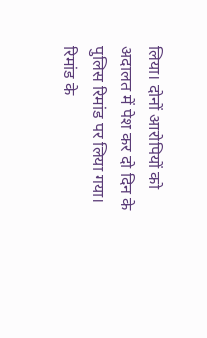लिया। दोनों आरोपियों को अदालत में पेश कर दो दिन के पुलिस रिमांड पर लिया गया।
रिमांड के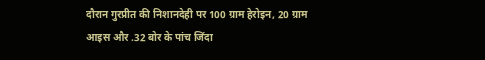दौरान गुरप्रीत की निशानदेही पर 100 ग्राम हेरोइन, 20 ग्राम आइस और .32 बोर के पांच जिंदा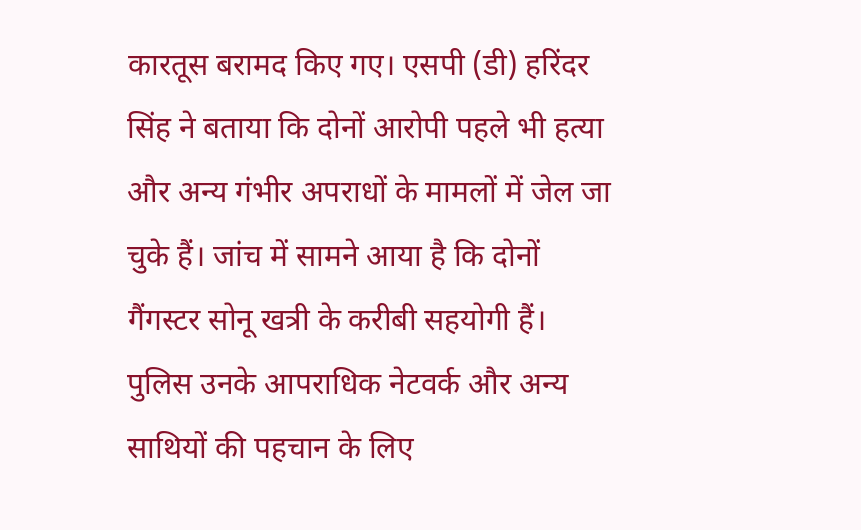कारतूस बरामद किए गए। एसपी (डी) हरिंदर सिंह ने बताया कि दोनों आरोपी पहले भी हत्या और अन्य गंभीर अपराधों के मामलों में जेल जा चुके हैं। जांच में सामने आया है कि दोनों गैंगस्टर सोनू खत्री के करीबी सहयोगी हैं। पुलिस उनके आपराधिक नेटवर्क और अन्य साथियों की पहचान के लिए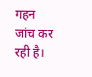गहन जांच कर रही है।